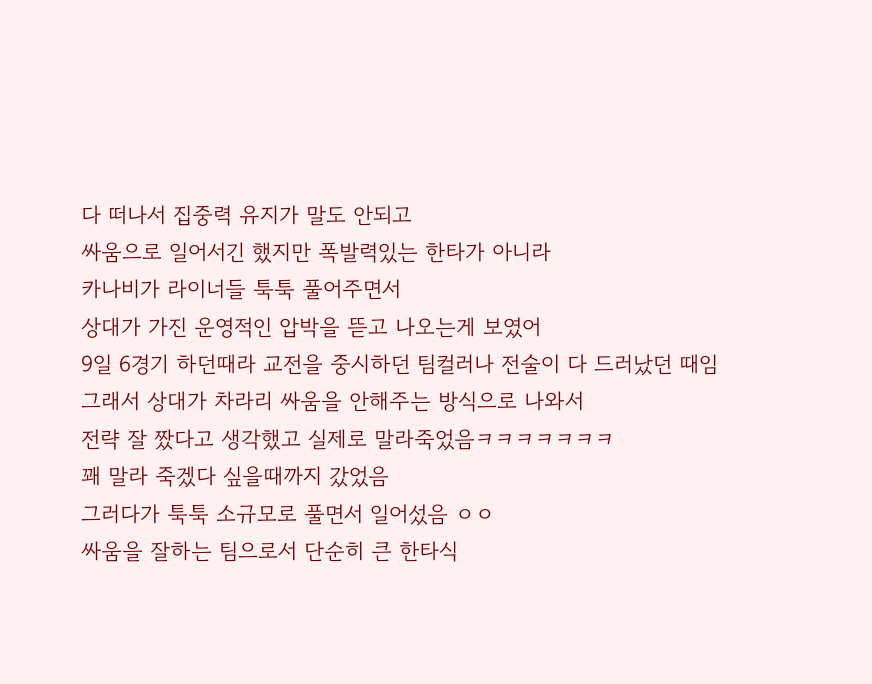다 떠나서 집중력 유지가 말도 안되고
싸움으로 일어서긴 했지만 폭발력있는 한타가 아니라
카나비가 라이너들 툭툭 풀어주면서
상대가 가진 운영적인 압박을 뜯고 나오는게 보였어
9일 6경기 하던때라 교전을 중시하던 팀컬러나 전술이 다 드러났던 때임
그래서 상대가 차라리 싸움을 안해주는 방식으로 나와서
전략 잘 짰다고 생각했고 실제로 말라죽었음ㅋㅋㅋㅋㅋㅋㅋ
꽤 말라 죽겠다 싶을때까지 갔었음
그러다가 툭툭 소규모로 풀면서 일어섰음 ㅇㅇ
싸움을 잘하는 팀으로서 단순히 큰 한타식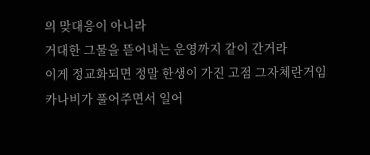의 맞대응이 아니라
거대한 그물을 뜯어내는 운영까지 같이 간거라
이게 정교화되면 정말 한생이 가진 고점 그자체란거임
카나비가 풀어주면서 일어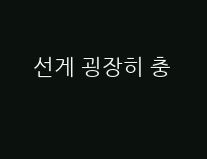선게 굉장히 충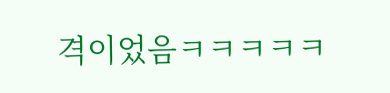격이었음ㅋㅋㅋㅋㅋ